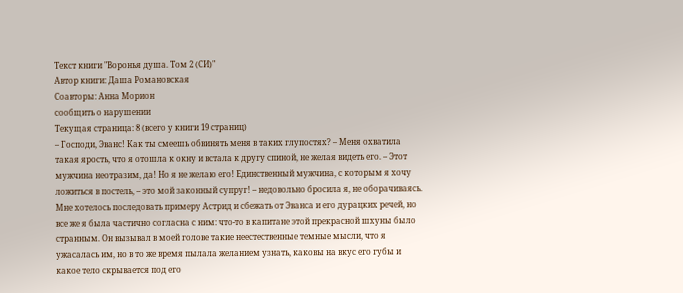Текст книги "Воронья душа. Том 2 (СИ)"
Автор книги: Даша Романовская
Соавторы: Анна Морион
сообщить о нарушении
Текущая страница: 8 (всего у книги 19 страниц)
– Господи, Эванс! Как ты смеешь обвинять меня в таких глупостях? – Меня охватила такая ярость, что я отошла к окну и встала к другу спиной, не желая видеть его. – Этот мужчина неотразим, да! Но я не желаю его! Единственный мужчина, с которым я хочу ложиться в постель, – это мой законный супруг! – недовольно бросила я, не оборачиваясь. Мне хотелось последовать примеру Астрид и сбежать от Эванса и его дурацких речей, но все же я была частично согласна с ним: что-то в капитане этой прекрасной шхуны было странным. Он вызывал в моей голове такие неестественные темные мысли, что я ужасалась им, но в то же время пылала желанием узнать, каковы на вкус его губы и какое тело скрывается под его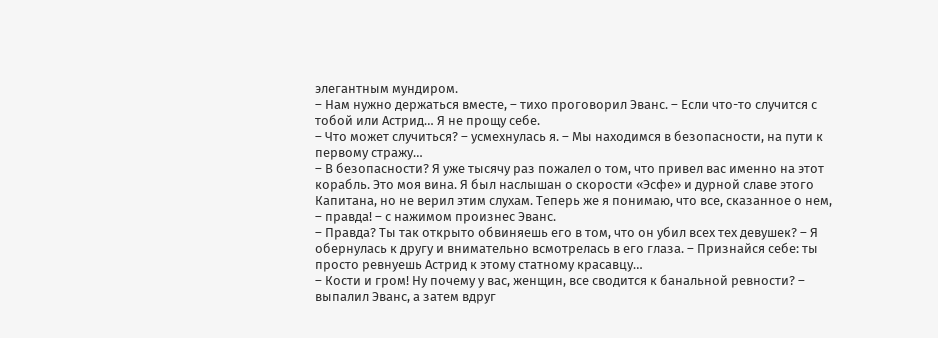элегантным мундиром.
– Нам нужно держаться вместе, – тихо проговорил Эванс. – Если что-то случится с тобой или Астрид… Я не прощу себе.
– Что может случиться? – усмехнулась я. – Мы находимся в безопасности, на пути к первому стражу…
– В безопасности? Я уже тысячу раз пожалел о том, что привел вас именно на этот корабль. Это моя вина. Я был наслышан о скорости «Эсфе» и дурной славе этого Капитана, но не верил этим слухам. Теперь же я понимаю, что все, сказанное о нем, – правда! – с нажимом произнес Эванс.
– Правда? Ты так открыто обвиняешь его в том, что он убил всех тех девушек? – Я обернулась к другу и внимательно всмотрелась в его глаза. – Признайся себе: ты просто ревнуешь Астрид к этому статному красавцу…
– Кости и гром! Ну почему у вас, женщин, все сводится к банальной ревности? – выпалил Эванс, а затем вдруг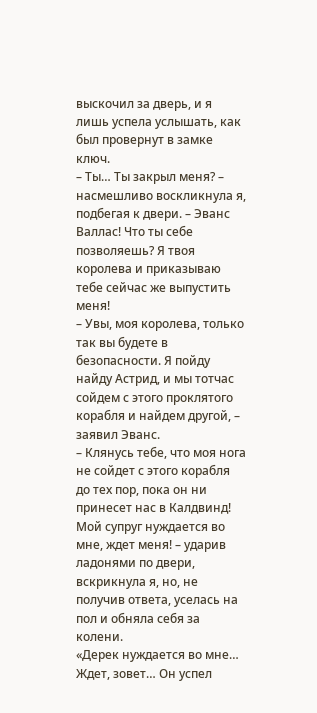выскочил за дверь, и я лишь успела услышать, как был провернут в замке ключ.
– Ты… Ты закрыл меня? – насмешливо воскликнула я, подбегая к двери. – Эванс Валлас! Что ты себе позволяешь? Я твоя королева и приказываю тебе сейчас же выпустить меня!
– Увы, моя королева, только так вы будете в безопасности. Я пойду найду Астрид, и мы тотчас сойдем с этого проклятого корабля и найдем другой, – заявил Эванс.
– Клянусь тебе, что моя нога не сойдет с этого корабля до тех пор, пока он ни принесет нас в Калдвинд! Мой супруг нуждается во мне, ждет меня! – ударив ладонями по двери, вскрикнула я, но, не получив ответа, уселась на пол и обняла себя за колени.
«Дерек нуждается во мне… Ждет, зовет… Он успел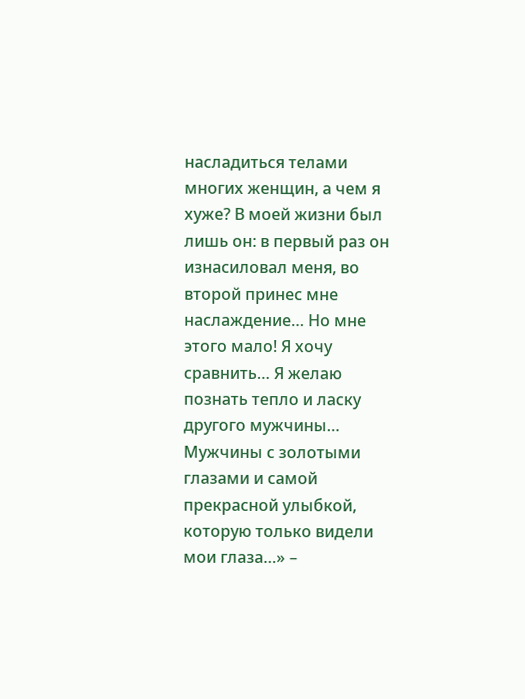насладиться телами многих женщин, а чем я хуже? В моей жизни был лишь он: в первый раз он изнасиловал меня, во второй принес мне наслаждение… Но мне этого мало! Я хочу сравнить… Я желаю познать тепло и ласку другого мужчины… Мужчины с золотыми глазами и самой прекрасной улыбкой, которую только видели мои глаза…» –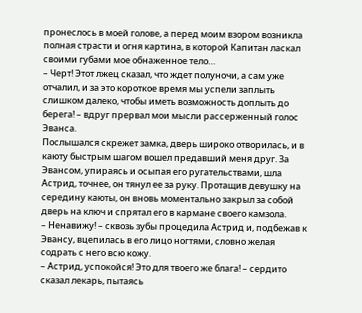пронеслось в моей голове, а перед моим взором возникла полная страсти и огня картина, в которой Капитан ласкал своими губами мое обнаженное тело…
– Черт! Этот лжец сказал, что ждет полуночи, а сам уже отчалил, и за это короткое время мы успели заплыть слишком далеко, чтобы иметь возможность доплыть до берега! – вдруг прервал мои мысли рассерженный голос Эванса.
Послышался скрежет замка, дверь широко отворилась, и в каюту быстрым шагом вошел предавший меня друг. За Эвансом, упираясь и осыпая его ругательствами, шла Астрид, точнее, он тянул ее за руку. Протащив девушку на середину каюты, он вновь моментально закрыл за собой дверь на ключ и спрятал его в кармане своего камзола.
– Ненавижу! – сквозь зубы процедила Астрид и, подбежав к Эвансу, вцепилась в его лицо ногтями, словно желая содрать с него всю кожу.
– Астрид, успокойся! Это для твоего же блага! – сердито сказал лекарь, пытаясь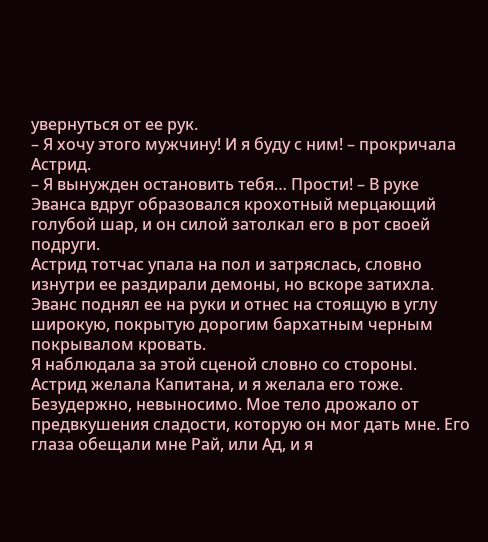увернуться от ее рук.
– Я хочу этого мужчину! И я буду с ним! – прокричала Астрид.
– Я вынужден остановить тебя… Прости! – В руке Эванса вдруг образовался крохотный мерцающий голубой шар, и он силой затолкал его в рот своей подруги.
Астрид тотчас упала на пол и затряслась, словно изнутри ее раздирали демоны, но вскоре затихла. Эванс поднял ее на руки и отнес на стоящую в углу широкую, покрытую дорогим бархатным черным покрывалом кровать.
Я наблюдала за этой сценой словно со стороны.
Астрид желала Капитана, и я желала его тоже. Безудержно, невыносимо. Мое тело дрожало от предвкушения сладости, которую он мог дать мне. Его глаза обещали мне Рай, или Ад, и я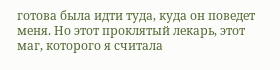готова была идти туда, куда он поведет меня. Но этот проклятый лекарь, этот маг, которого я считала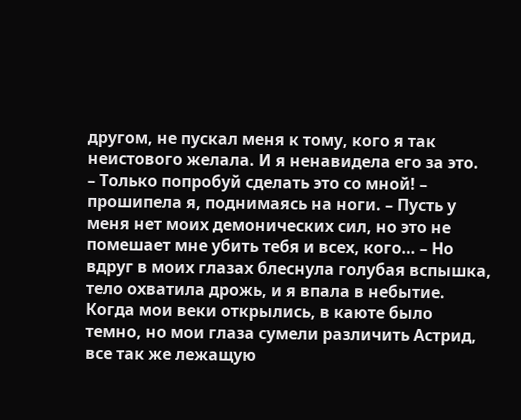другом, не пускал меня к тому, кого я так неистового желала. И я ненавидела его за это.
– Только попробуй сделать это со мной! – прошипела я, поднимаясь на ноги. – Пусть у меня нет моих демонических сил, но это не помешает мне убить тебя и всех, кого… – Но вдруг в моих глазах блеснула голубая вспышка, тело охватила дрожь, и я впала в небытие.
Когда мои веки открылись, в каюте было темно, но мои глаза сумели различить Астрид, все так же лежащую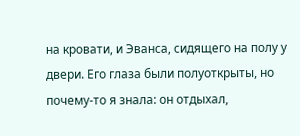на кровати, и Эванса, сидящего на полу у двери. Его глаза были полуоткрыты, но почему-то я знала: он отдыхал,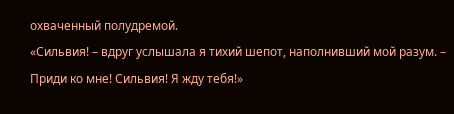охваченный полудремой.
«Сильвия! – вдруг услышала я тихий шепот, наполнивший мой разум. – Приди ко мне! Сильвия! Я жду тебя!»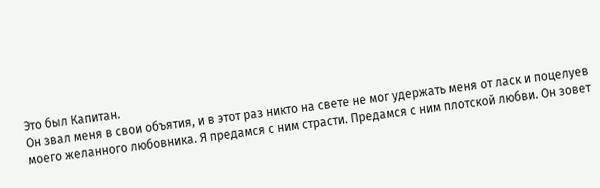Это был Капитан.
Он звал меня в свои объятия, и в этот раз никто на свете не мог удержать меня от ласк и поцелуев моего желанного любовника. Я предамся с ним страсти. Предамся с ним плотской любви. Он зовет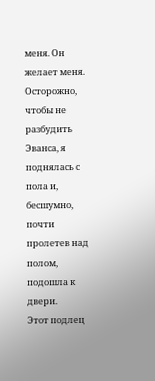меня. Он желает меня.
Осторожно, чтобы не разбудить Эванса, я поднялась с пола и, бесшумно, почти пролетев над полом, подошла к двери.
Этот подлец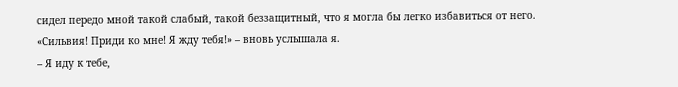сидел передо мной такой слабый, такой беззащитный, что я могла бы легко избавиться от него.
«Сильвия! Приди ко мне! Я жду тебя!» – вновь услышала я.
– Я иду к тебе,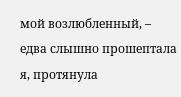мой возлюбленный, – едва слышно прошептала я, протянула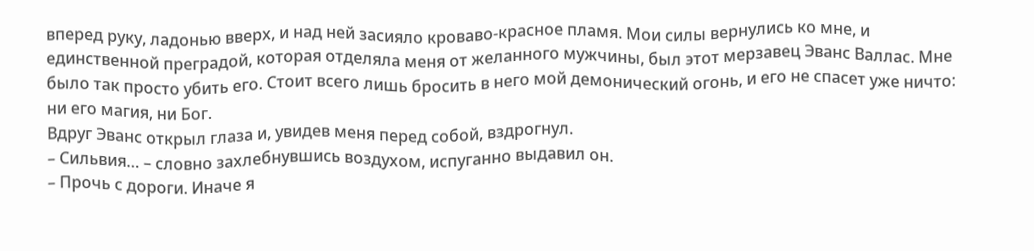вперед руку, ладонью вверх, и над ней засияло кроваво-красное пламя. Мои силы вернулись ко мне, и единственной преградой, которая отделяла меня от желанного мужчины, был этот мерзавец Эванс Валлас. Мне было так просто убить его. Стоит всего лишь бросить в него мой демонический огонь, и его не спасет уже ничто: ни его магия, ни Бог.
Вдруг Эванс открыл глаза и, увидев меня перед собой, вздрогнул.
– Сильвия… – словно захлебнувшись воздухом, испуганно выдавил он.
– Прочь с дороги. Иначе я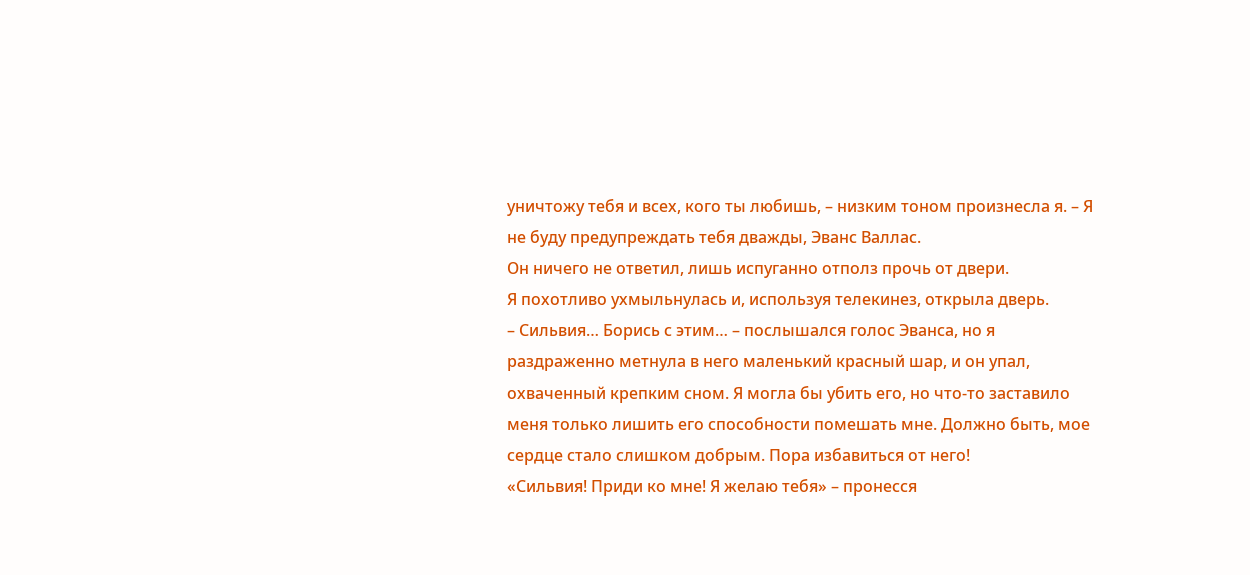уничтожу тебя и всех, кого ты любишь, – низким тоном произнесла я. – Я не буду предупреждать тебя дважды, Эванс Валлас.
Он ничего не ответил, лишь испуганно отполз прочь от двери.
Я похотливо ухмыльнулась и, используя телекинез, открыла дверь.
– Сильвия… Борись с этим… – послышался голос Эванса, но я раздраженно метнула в него маленький красный шар, и он упал, охваченный крепким сном. Я могла бы убить его, но что-то заставило меня только лишить его способности помешать мне. Должно быть, мое сердце стало слишком добрым. Пора избавиться от него!
«Сильвия! Приди ко мне! Я желаю тебя» – пронесся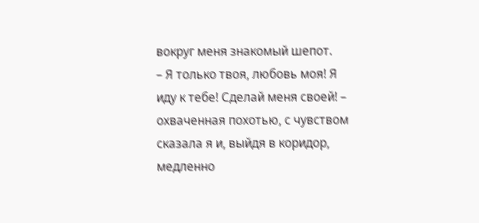вокруг меня знакомый шепот.
– Я только твоя, любовь моя! Я иду к тебе! Сделай меня своей! – охваченная похотью, с чувством сказала я и, выйдя в коридор, медленно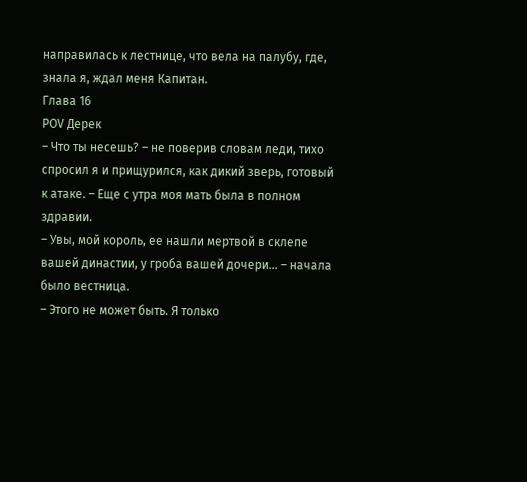направилась к лестнице, что вела на палубу, где, знала я, ждал меня Капитан.
Глава 16
РОV Дерек
– Что ты несешь? – не поверив словам леди, тихо спросил я и прищурился, как дикий зверь, готовый к атаке. – Еще с утра моя мать была в полном здравии.
– Увы, мой король, ее нашли мертвой в склепе вашей династии, у гроба вашей дочери… – начала было вестница.
– Этого не может быть. Я только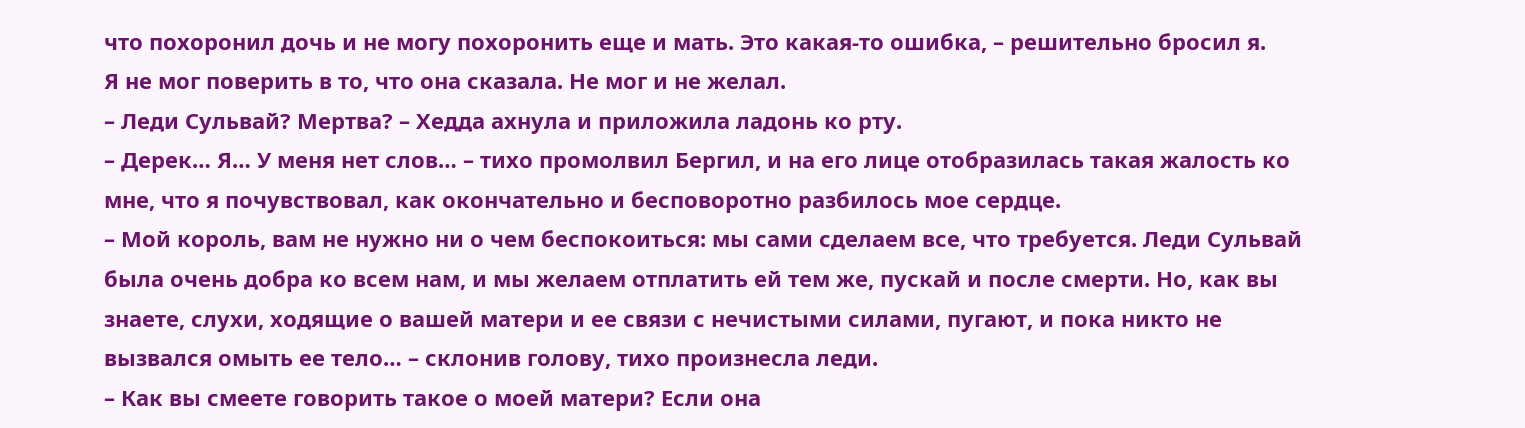что похоронил дочь и не могу похоронить еще и мать. Это какая-то ошибка, – решительно бросил я.
Я не мог поверить в то, что она сказала. Не мог и не желал.
– Леди Сульвай? Мертва? – Хедда ахнула и приложила ладонь ко рту.
– Дерек… Я… У меня нет слов… – тихо промолвил Бергил, и на его лице отобразилась такая жалость ко мне, что я почувствовал, как окончательно и бесповоротно разбилось мое сердце.
– Мой король, вам не нужно ни о чем беспокоиться: мы сами сделаем все, что требуется. Леди Сульвай была очень добра ко всем нам, и мы желаем отплатить ей тем же, пускай и после смерти. Но, как вы знаете, слухи, ходящие о вашей матери и ее связи с нечистыми силами, пугают, и пока никто не вызвался омыть ее тело… – склонив голову, тихо произнесла леди.
– Как вы смеете говорить такое о моей матери? Если она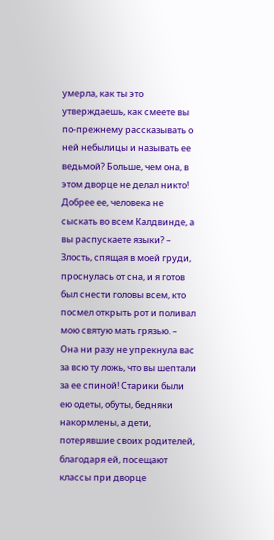умерла, как ты это утверждаешь, как смеете вы по-прежнему рассказывать о ней небылицы и называть ее ведьмой? Больше, чем она, в этом дворце не делал никто! Добрее ее, человека не сыскать во всем Калдвинде, а вы распускаете языки? – Злость, спящая в моей груди, проснулась от сна, и я готов был снести головы всем, кто посмел открыть рот и поливал мою святую мать грязью. – Она ни разу не упрекнула вас за всю ту ложь, что вы шептали за ее спиной! Старики были ею одеты, обуты, бедняки накормлены, а дети, потерявшие своих родителей, благодаря ей, посещают классы при дворце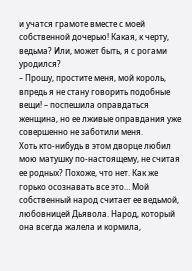и учатся грамоте вместе с моей собственной дочерью! Какая, к черту, ведьма? Или, может быть, я с рогами уродился?
– Прошу, простите меня, мой король, впредь я не стану говорить подобные вещи! – поспешила оправдаться женщина, но ее лживые оправдания уже совершенно не заботили меня.
Хоть кто-нибудь в этом дворце любил мою матушку по-настоящему, не считая ее родных? Похоже, что нет. Как же горько осознавать все это… Мой собственный народ считает ее ведьмой, любовницей Дьявола. Народ, который она всегда жалела и кормила,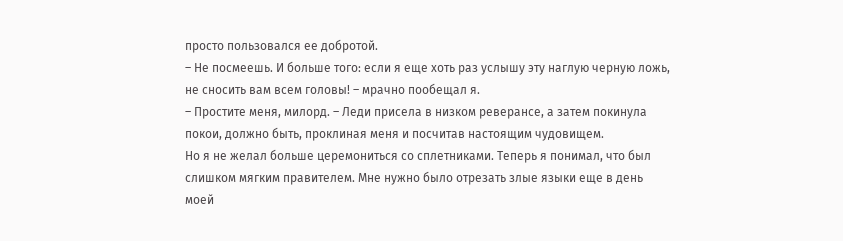просто пользовался ее добротой.
– Не посмеешь. И больше того: если я еще хоть раз услышу эту наглую черную ложь, не сносить вам всем головы! – мрачно пообещал я.
– Простите меня, милорд. – Леди присела в низком реверансе, а затем покинула покои, должно быть, проклиная меня и посчитав настоящим чудовищем.
Но я не желал больше церемониться со сплетниками. Теперь я понимал, что был слишком мягким правителем. Мне нужно было отрезать злые языки еще в день моей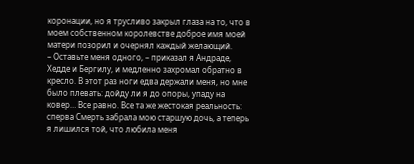коронации, но я трусливо закрыл глаза на то, что в моем собственном королевстве доброе имя моей матери позорил и очернял каждый желающий.
– Оставьте меня одного, – приказал я Андраде, Хедде и Бергилу, и медленно захромал обратно в кресло. В этот раз ноги едва держали меня, но мне было плевать: дойду ли я до опоры, упаду на ковер… Все равно. Все та же жестокая реальность: сперва Смерть забрала мою старшую дочь, а теперь я лишился той, что любила меня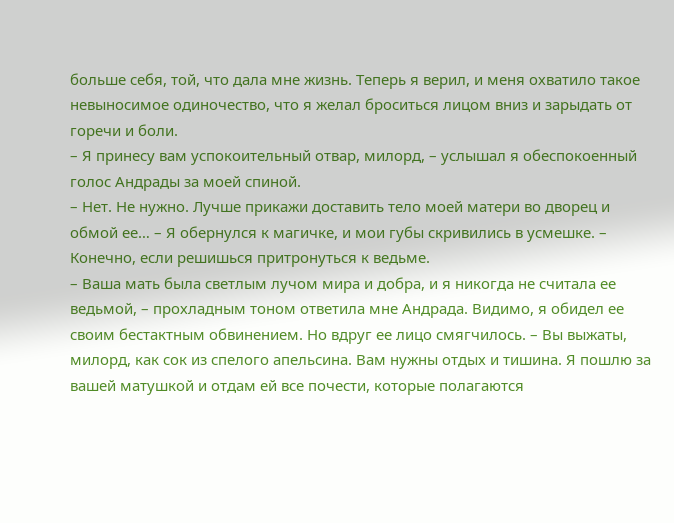больше себя, той, что дала мне жизнь. Теперь я верил, и меня охватило такое невыносимое одиночество, что я желал броситься лицом вниз и зарыдать от горечи и боли.
– Я принесу вам успокоительный отвар, милорд, – услышал я обеспокоенный голос Андрады за моей спиной.
– Нет. Не нужно. Лучше прикажи доставить тело моей матери во дворец и обмой ее… – Я обернулся к магичке, и мои губы скривились в усмешке. – Конечно, если решишься притронуться к ведьме.
– Ваша мать была светлым лучом мира и добра, и я никогда не считала ее ведьмой, – прохладным тоном ответила мне Андрада. Видимо, я обидел ее своим бестактным обвинением. Но вдруг ее лицо смягчилось. – Вы выжаты, милорд, как сок из спелого апельсина. Вам нужны отдых и тишина. Я пошлю за вашей матушкой и отдам ей все почести, которые полагаются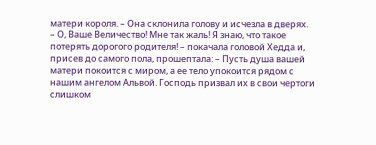матери короля. – Она склонила голову и исчезла в дверях.
– О, Ваше Величество! Мне так жаль! Я знаю, что такое потерять дорогого родителя! – покачала головой Хедда и, присев до самого пола, прошептала: – Пусть душа вашей матери покоится с миром, а ее тело упокоится рядом с нашим ангелом Альвой. Господь призвал их в свои чертоги слишком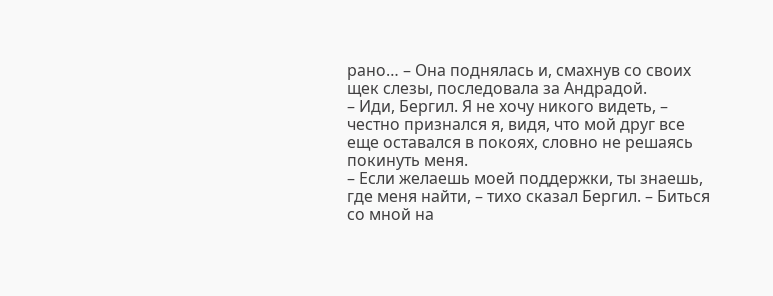рано… – Она поднялась и, смахнув со своих щек слезы, последовала за Андрадой.
– Иди, Бергил. Я не хочу никого видеть, – честно признался я, видя, что мой друг все еще оставался в покоях, словно не решаясь покинуть меня.
– Если желаешь моей поддержки, ты знаешь, где меня найти, – тихо сказал Бергил. – Биться со мной на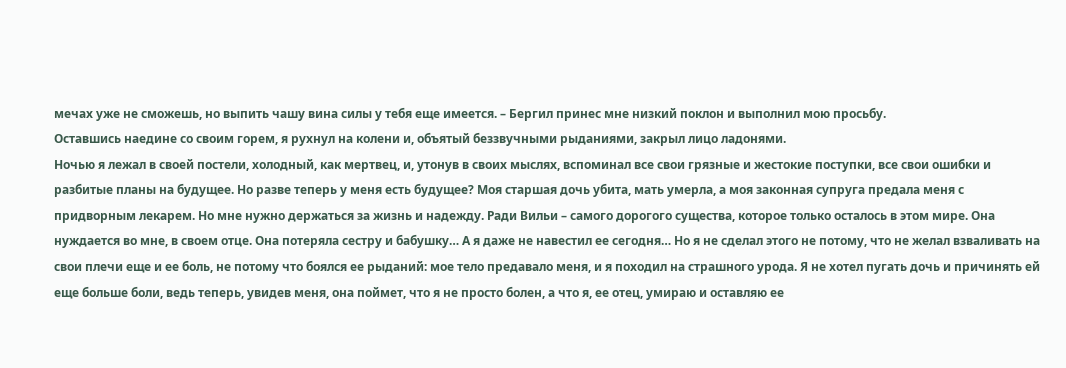мечах уже не сможешь, но выпить чашу вина силы у тебя еще имеется. – Бергил принес мне низкий поклон и выполнил мою просьбу.
Оставшись наедине со своим горем, я рухнул на колени и, объятый беззвучными рыданиями, закрыл лицо ладонями.
Ночью я лежал в своей постели, холодный, как мертвец, и, утонув в своих мыслях, вспоминал все свои грязные и жестокие поступки, все свои ошибки и разбитые планы на будущее. Но разве теперь у меня есть будущее? Моя старшая дочь убита, мать умерла, а моя законная супруга предала меня с придворным лекарем. Но мне нужно держаться за жизнь и надежду. Ради Вильи – самого дорогого существа, которое только осталось в этом мире. Она нуждается во мне, в своем отце. Она потеряла сестру и бабушку… А я даже не навестил ее сегодня… Но я не сделал этого не потому, что не желал взваливать на свои плечи еще и ее боль, не потому что боялся ее рыданий: мое тело предавало меня, и я походил на страшного урода. Я не хотел пугать дочь и причинять ей еще больше боли, ведь теперь, увидев меня, она поймет, что я не просто болен, а что я, ее отец, умираю и оставляю ее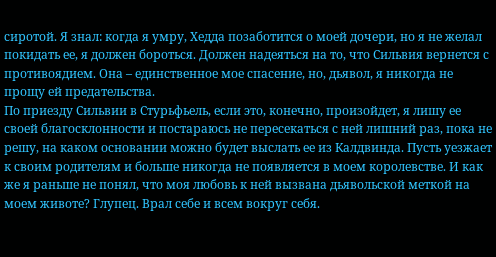сиротой. Я знал: когда я умру, Хедда позаботится о моей дочери, но я не желал покидать ее, я должен бороться. Должен надеяться на то, что Сильвия вернется с противоядием. Она – единственное мое спасение, но, дьявол, я никогда не прощу ей предательства.
По приезду Сильвии в Стурьфьель, если это, конечно, произойдет, я лишу ее своей благосклонности и постараюсь не пересекаться с ней лишний раз, пока не решу, на каком основании можно будет выслать ее из Калдвинда. Пусть уезжает к своим родителям и больше никогда не появляется в моем королевстве. И как же я раньше не понял, что моя любовь к ней вызвана дьявольской меткой на моем животе? Глупец. Врал себе и всем вокруг себя.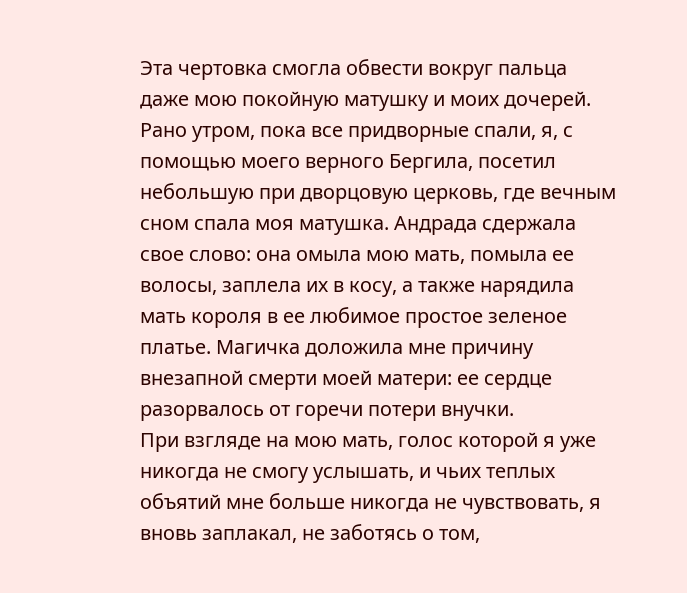Эта чертовка смогла обвести вокруг пальца даже мою покойную матушку и моих дочерей.
Рано утром, пока все придворные спали, я, с помощью моего верного Бергила, посетил небольшую при дворцовую церковь, где вечным сном спала моя матушка. Андрада сдержала свое слово: она омыла мою мать, помыла ее волосы, заплела их в косу, а также нарядила мать короля в ее любимое простое зеленое платье. Магичка доложила мне причину внезапной смерти моей матери: ее сердце разорвалось от горечи потери внучки.
При взгляде на мою мать, голос которой я уже никогда не смогу услышать, и чьих теплых объятий мне больше никогда не чувствовать, я вновь заплакал, не заботясь о том,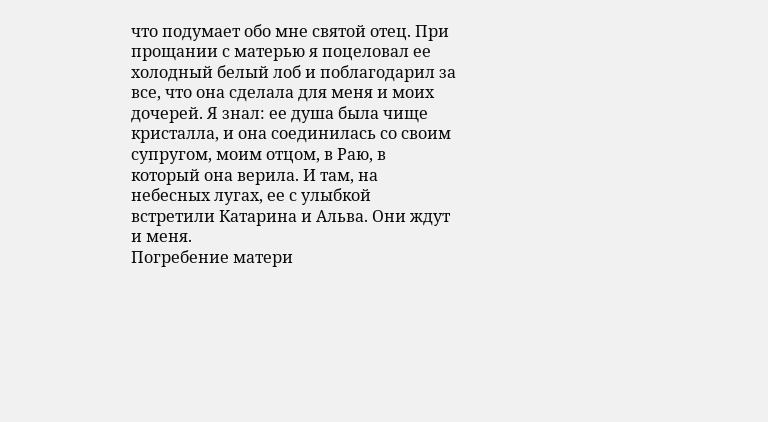что подумает обо мне святой отец. При прощании с матерью я поцеловал ее холодный белый лоб и поблагодарил за все, что она сделала для меня и моих дочерей. Я знал: ее душа была чище кристалла, и она соединилась со своим супругом, моим отцом, в Раю, в который она верила. И там, на небесных лугах, ее с улыбкой встретили Катарина и Альва. Они ждут и меня.
Погребение матери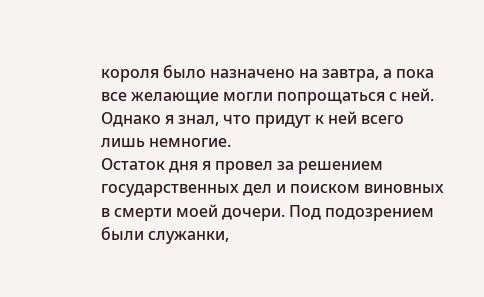короля было назначено на завтра, а пока все желающие могли попрощаться с ней. Однако я знал, что придут к ней всего лишь немногие.
Остаток дня я провел за решением государственных дел и поиском виновных в смерти моей дочери. Под подозрением были служанки,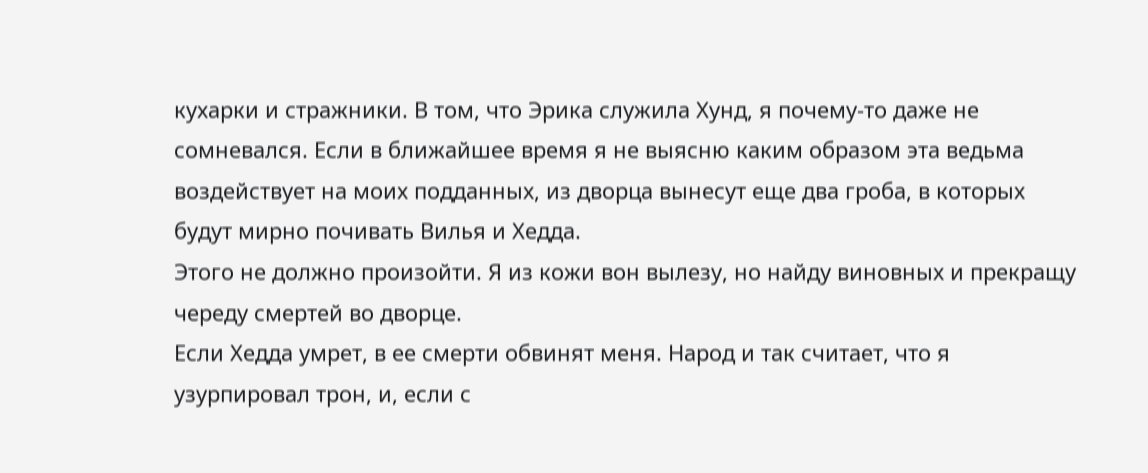кухарки и стражники. В том, что Эрика служила Хунд, я почему-то даже не сомневался. Если в ближайшее время я не выясню каким образом эта ведьма воздействует на моих подданных, из дворца вынесут еще два гроба, в которых будут мирно почивать Вилья и Хедда.
Этого не должно произойти. Я из кожи вон вылезу, но найду виновных и прекращу череду смертей во дворце.
Если Хедда умрет, в ее смерти обвинят меня. Народ и так считает, что я узурпировал трон, и, если с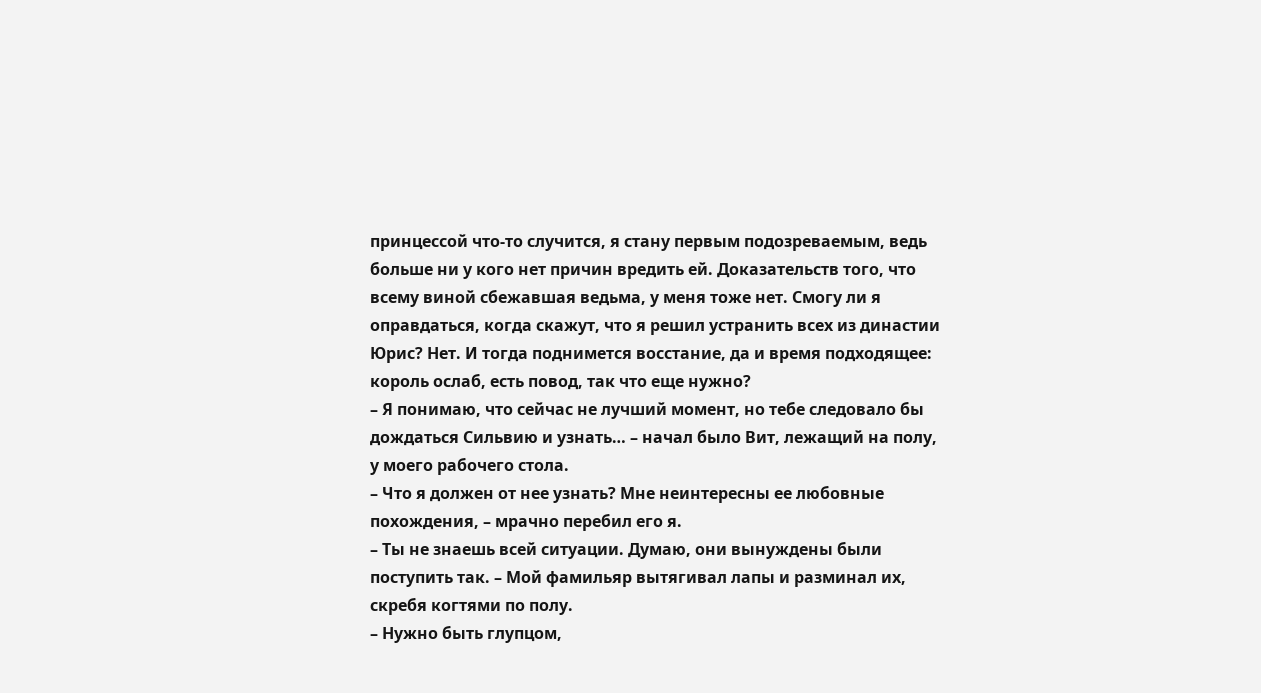принцессой что-то случится, я стану первым подозреваемым, ведь больше ни у кого нет причин вредить ей. Доказательств того, что всему виной сбежавшая ведьма, у меня тоже нет. Смогу ли я оправдаться, когда скажут, что я решил устранить всех из династии Юрис? Нет. И тогда поднимется восстание, да и время подходящее: король ослаб, есть повод, так что еще нужно?
– Я понимаю, что сейчас не лучший момент, но тебе следовало бы дождаться Сильвию и узнать… – начал было Вит, лежащий на полу, у моего рабочего стола.
– Что я должен от нее узнать? Мне неинтересны ее любовные похождения, – мрачно перебил его я.
– Ты не знаешь всей ситуации. Думаю, они вынуждены были поступить так. – Мой фамильяр вытягивал лапы и разминал их, скребя когтями по полу.
– Нужно быть глупцом,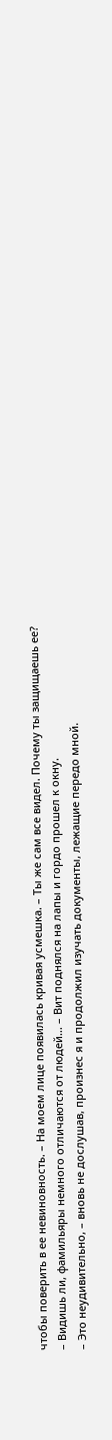чтобы поверить в ее невиновность. – На моем лице появилась кривая усмешка. – Ты же сам все видел. Почему ты защищаешь ее?
– Видишь ли, фамильяры немного отличаются от людей… – Вит поднялся на лапы и гордо прошел к окну.
– Это неудивительно, – вновь не дослушав, произнес я и продолжил изучать документы, лежащие передо мной.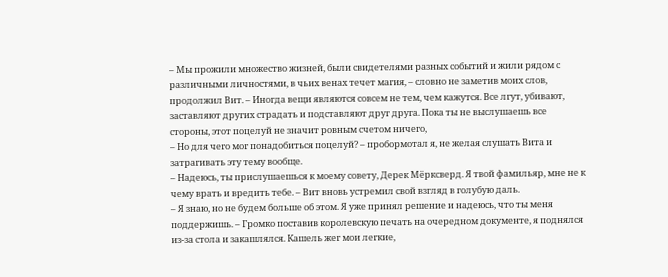– Мы прожили множество жизней, были свидетелями разных событий и жили рядом с различными личностями, в чьих венах течет магия, – словно не заметив моих слов, продолжил Вит. – Иногда вещи являются совсем не тем, чем кажутся. Все лгут, убивают, заставляют других страдать и подставляют друг друга. Пока ты не выслушаешь все стороны, этот поцелуй не значит ровным счетом ничего,
– Но для чего мог понадобиться поцелуй? – пробормотал я, не желая слушать Вита и затрагивать эту тему вообще.
– Надеюсь, ты прислушаешься к моему совету, Дерек Мёрксверд. Я твой фамильяр, мне не к чему врать и вредить тебе. – Вит вновь устремил свой взгляд в голубую даль.
– Я знаю, но не будем больше об этом. Я уже принял решение и надеюсь, что ты меня поддержишь. – Громко поставив королевскую печать на очередном документе, я поднялся из-за стола и закашлялся. Кашель жег мои легкие,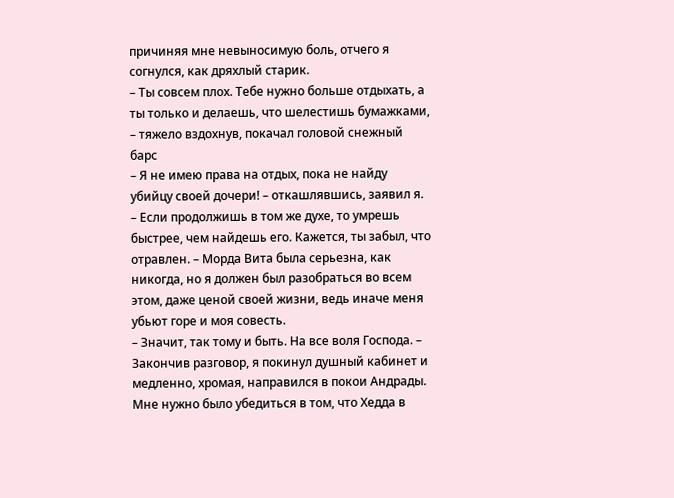причиняя мне невыносимую боль, отчего я согнулся, как дряхлый старик.
– Ты совсем плох. Тебе нужно больше отдыхать, а ты только и делаешь, что шелестишь бумажками, – тяжело вздохнув, покачал головой снежный барс
– Я не имею права на отдых, пока не найду убийцу своей дочери! – откашлявшись, заявил я.
– Если продолжишь в том же духе, то умрешь быстрее, чем найдешь его. Кажется, ты забыл, что отравлен. – Морда Вита была серьезна, как никогда, но я должен был разобраться во всем этом, даже ценой своей жизни, ведь иначе меня убьют горе и моя совесть.
– Значит, так тому и быть. На все воля Господа. – Закончив разговор, я покинул душный кабинет и медленно, хромая, направился в покои Андрады.
Мне нужно было убедиться в том, что Хедда в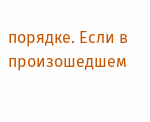порядке. Если в произошедшем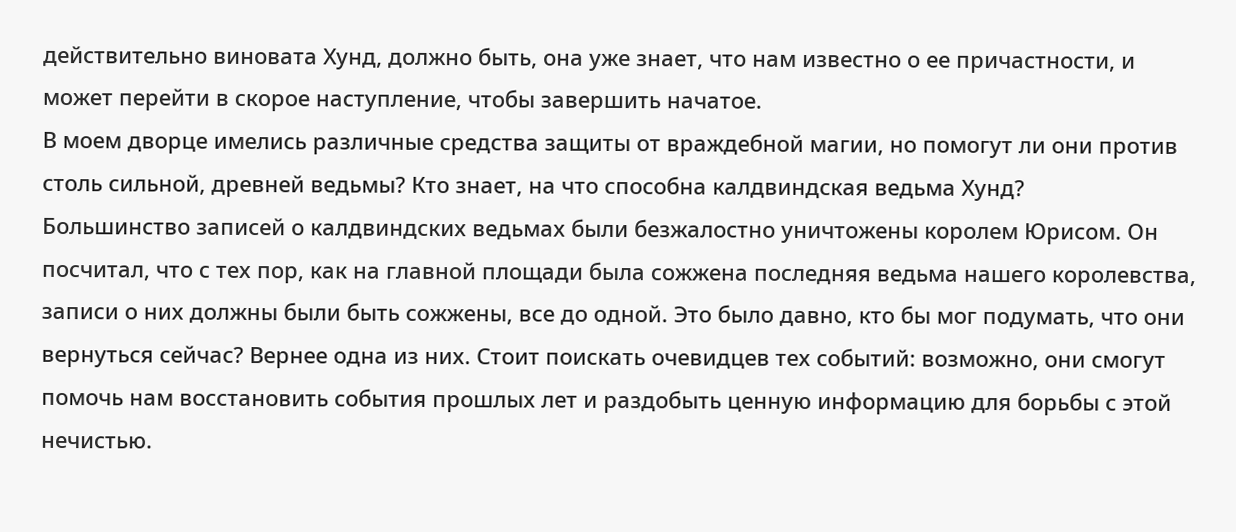действительно виновата Хунд, должно быть, она уже знает, что нам известно о ее причастности, и может перейти в скорое наступление, чтобы завершить начатое.
В моем дворце имелись различные средства защиты от враждебной магии, но помогут ли они против столь сильной, древней ведьмы? Кто знает, на что способна калдвиндская ведьма Хунд?
Большинство записей о калдвиндских ведьмах были безжалостно уничтожены королем Юрисом. Он посчитал, что с тех пор, как на главной площади была сожжена последняя ведьма нашего королевства, записи о них должны были быть сожжены, все до одной. Это было давно, кто бы мог подумать, что они вернуться сейчас? Вернее одна из них. Стоит поискать очевидцев тех событий: возможно, они смогут помочь нам восстановить события прошлых лет и раздобыть ценную информацию для борьбы с этой нечистью.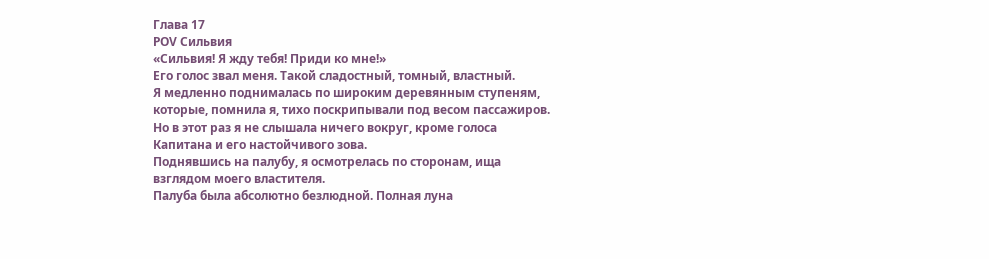Глава 17
POV Сильвия
«Сильвия! Я жду тебя! Приди ко мне!»
Его голос звал меня. Такой сладостный, томный, властный.
Я медленно поднималась по широким деревянным ступеням, которые, помнила я, тихо поскрипывали под весом пассажиров. Но в этот раз я не слышала ничего вокруг, кроме голоса Капитана и его настойчивого зова.
Поднявшись на палубу, я осмотрелась по сторонам, ища взглядом моего властителя.
Палуба была абсолютно безлюдной. Полная луна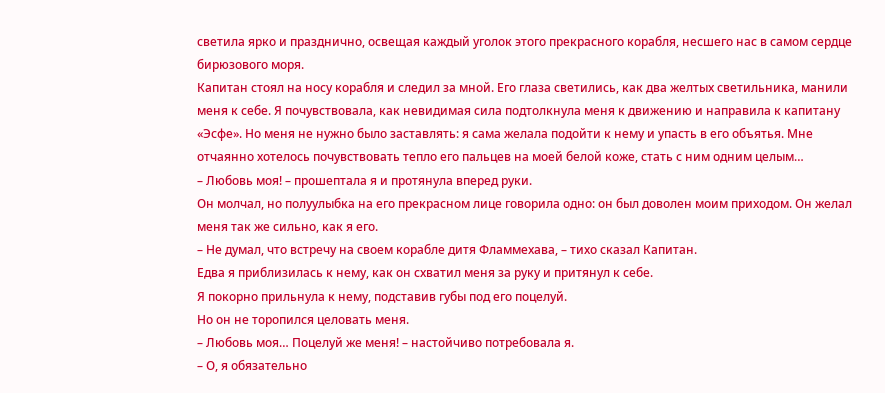светила ярко и празднично, освещая каждый уголок этого прекрасного корабля, несшего нас в самом сердце бирюзового моря.
Капитан стоял на носу корабля и следил за мной. Его глаза светились, как два желтых светильника, манили меня к себе. Я почувствовала, как невидимая сила подтолкнула меня к движению и направила к капитану «Эсфе». Но меня не нужно было заставлять: я сама желала подойти к нему и упасть в его объятья. Мне отчаянно хотелось почувствовать тепло его пальцев на моей белой коже, стать с ним одним целым…
– Любовь моя! – прошептала я и протянула вперед руки.
Он молчал, но полуулыбка на его прекрасном лице говорила одно: он был доволен моим приходом. Он желал меня так же сильно, как я его.
– Не думал, что встречу на своем корабле дитя Фламмехава, – тихо сказал Капитан.
Едва я приблизилась к нему, как он схватил меня за руку и притянул к себе.
Я покорно прильнула к нему, подставив губы под его поцелуй.
Но он не торопился целовать меня.
– Любовь моя… Поцелуй же меня! – настойчиво потребовала я.
– О, я обязательно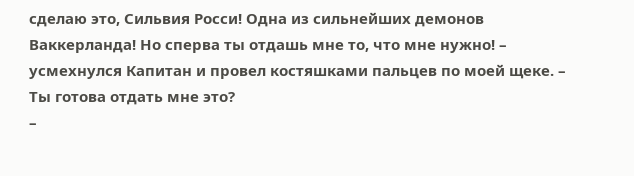сделаю это, Сильвия Росси! Одна из сильнейших демонов Ваккерланда! Но сперва ты отдашь мне то, что мне нужно! – усмехнулся Капитан и провел костяшками пальцев по моей щеке. – Ты готова отдать мне это?
–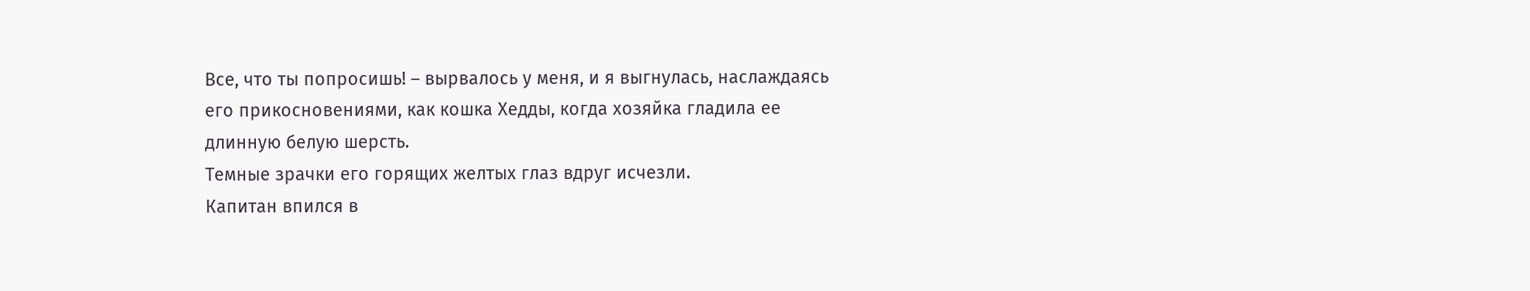Все, что ты попросишь! – вырвалось у меня, и я выгнулась, наслаждаясь его прикосновениями, как кошка Хедды, когда хозяйка гладила ее длинную белую шерсть.
Темные зрачки его горящих желтых глаз вдруг исчезли.
Капитан впился в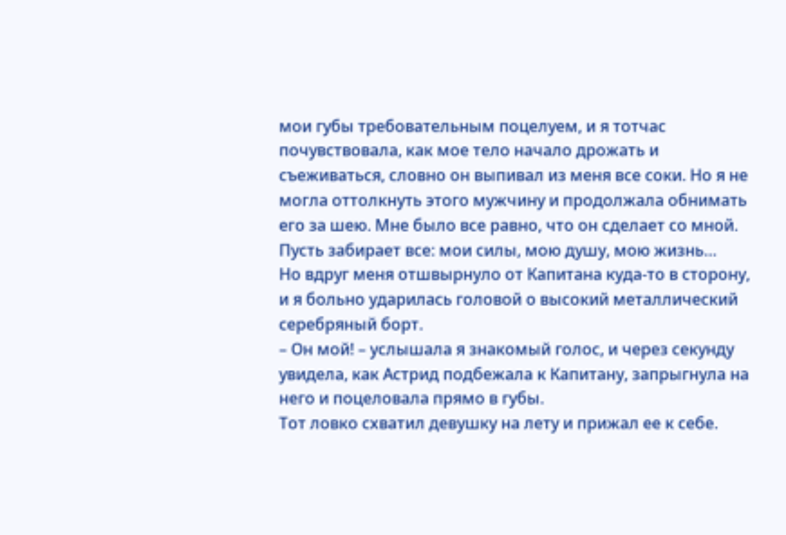мои губы требовательным поцелуем, и я тотчас почувствовала, как мое тело начало дрожать и съеживаться, словно он выпивал из меня все соки. Но я не могла оттолкнуть этого мужчину и продолжала обнимать его за шею. Мне было все равно, что он сделает со мной. Пусть забирает все: мои силы, мою душу, мою жизнь…
Но вдруг меня отшвырнуло от Капитана куда-то в сторону, и я больно ударилась головой о высокий металлический серебряный борт.
– Он мой! – услышала я знакомый голос, и через секунду увидела, как Астрид подбежала к Капитану, запрыгнула на него и поцеловала прямо в губы.
Тот ловко схватил девушку на лету и прижал ее к себе.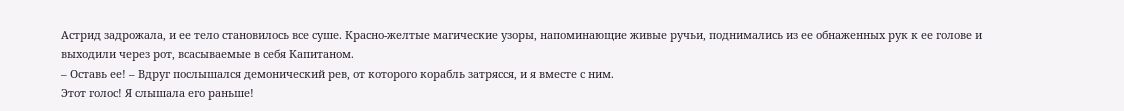Астрид задрожала, и ее тело становилось все суше. Красно-желтые магические узоры, напоминающие живые ручьи, поднимались из ее обнаженных рук к ее голове и выходили через рот, всасываемые в себя Капитаном.
– Оставь ее! – Вдруг послышался демонический рев, от которого корабль затрясся, и я вместе с ним.
Этот голос! Я слышала его раньше!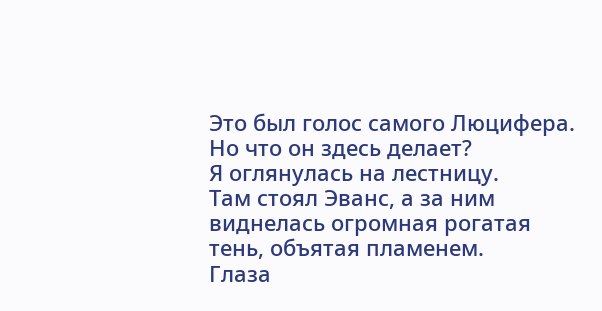Это был голос самого Люцифера. Но что он здесь делает?
Я оглянулась на лестницу.
Там стоял Эванс, а за ним виднелась огромная рогатая тень, объятая пламенем.
Глаза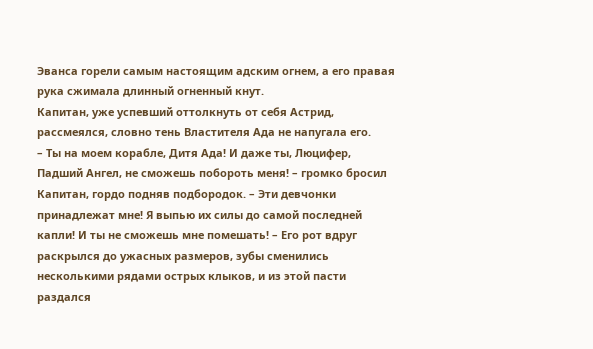Эванса горели самым настоящим адским огнем, а его правая рука сжимала длинный огненный кнут.
Капитан, уже успевший оттолкнуть от себя Астрид, рассмеялся, словно тень Властителя Ада не напугала его.
– Ты на моем корабле, Дитя Ада! И даже ты, Люцифер, Падший Ангел, не сможешь побороть меня! – громко бросил Капитан, гордо подняв подбородок. – Эти девчонки принадлежат мне! Я выпью их силы до самой последней капли! И ты не сможешь мне помешать! – Его рот вдруг раскрылся до ужасных размеров, зубы сменились несколькими рядами острых клыков, и из этой пасти раздался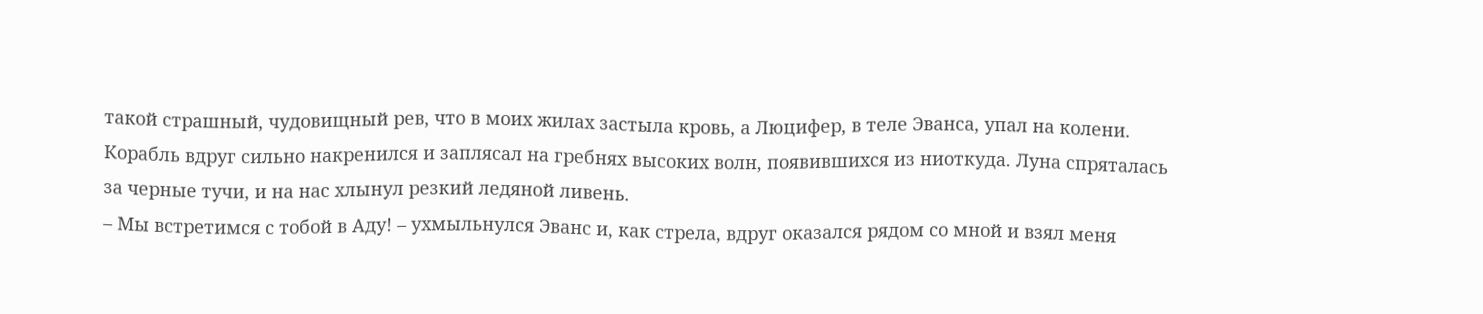такой страшный, чудовищный рев, что в моих жилах застыла кровь, а Люцифер, в теле Эванса, упал на колени.
Корабль вдруг сильно накренился и заплясал на гребнях высоких волн, появившихся из ниоткуда. Луна спряталась за черные тучи, и на нас хлынул резкий ледяной ливень.
– Мы встретимся с тобой в Аду! – ухмыльнулся Эванс и, как стрела, вдруг оказался рядом со мной и взял меня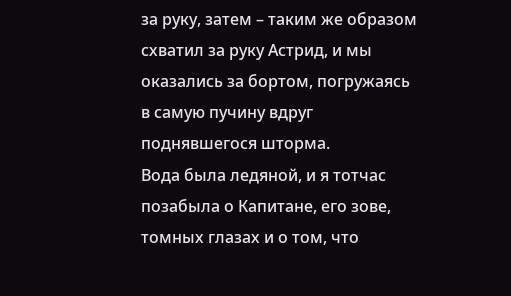за руку, затем – таким же образом схватил за руку Астрид, и мы оказались за бортом, погружаясь в самую пучину вдруг поднявшегося шторма.
Вода была ледяной, и я тотчас позабыла о Капитане, его зове, томных глазах и о том, что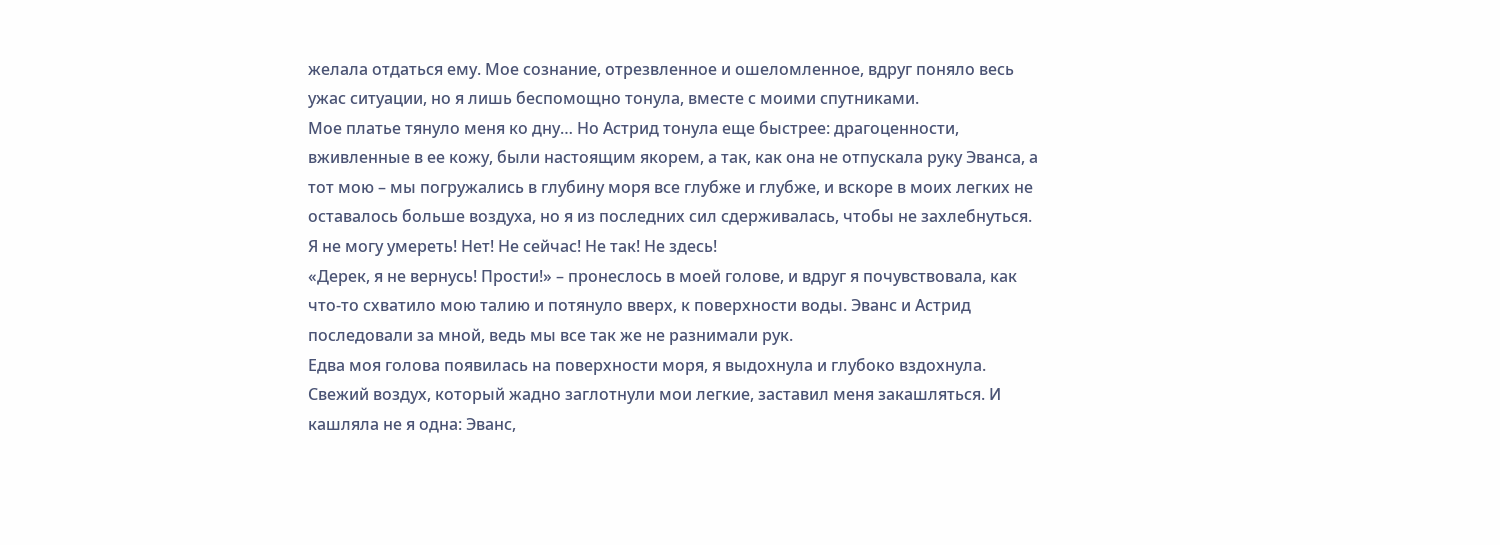желала отдаться ему. Мое сознание, отрезвленное и ошеломленное, вдруг поняло весь ужас ситуации, но я лишь беспомощно тонула, вместе с моими спутниками.
Мое платье тянуло меня ко дну… Но Астрид тонула еще быстрее: драгоценности, вживленные в ее кожу, были настоящим якорем, а так, как она не отпускала руку Эванса, а тот мою – мы погружались в глубину моря все глубже и глубже, и вскоре в моих легких не оставалось больше воздуха, но я из последних сил сдерживалась, чтобы не захлебнуться.
Я не могу умереть! Нет! Не сейчас! Не так! Не здесь!
«Дерек, я не вернусь! Прости!» – пронеслось в моей голове, и вдруг я почувствовала, как что-то схватило мою талию и потянуло вверх, к поверхности воды. Эванс и Астрид последовали за мной, ведь мы все так же не разнимали рук.
Едва моя голова появилась на поверхности моря, я выдохнула и глубоко вздохнула. Свежий воздух, который жадно заглотнули мои легкие, заставил меня закашляться. И кашляла не я одна: Эванс,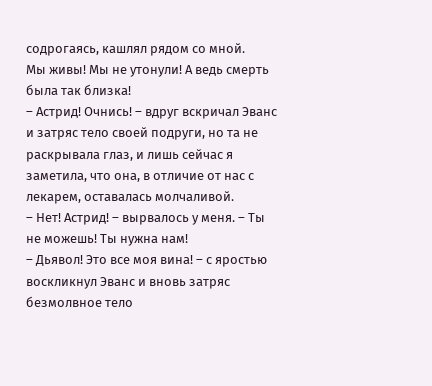содрогаясь, кашлял рядом со мной.
Мы живы! Мы не утонули! А ведь смерть была так близка!
– Астрид! Очнись! – вдруг вскричал Эванс и затряс тело своей подруги, но та не раскрывала глаз, и лишь сейчас я заметила, что она, в отличие от нас с лекарем, оставалась молчаливой.
– Нет! Астрид! – вырвалось у меня. – Ты не можешь! Ты нужна нам!
– Дьявол! Это все моя вина! – с яростью воскликнул Эванс и вновь затряс безмолвное тело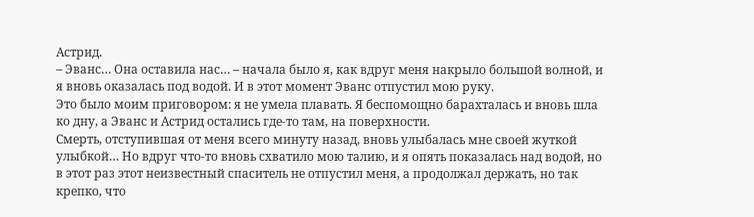Астрид.
– Эванс… Она оставила нас… – начала было я, как вдруг меня накрыло большой волной, и я вновь оказалась под водой. И в этот момент Эванс отпустил мою руку.
Это было моим приговором: я не умела плавать. Я беспомощно барахталась и вновь шла ко дну, а Эванс и Астрид остались где-то там, на поверхности.
Смерть, отступившая от меня всего минуту назад, вновь улыбалась мне своей жуткой улыбкой… Но вдруг что-то вновь схватило мою талию, и я опять показалась над водой, но в этот раз этот неизвестный спаситель не отпустил меня, а продолжал держать, но так крепко, что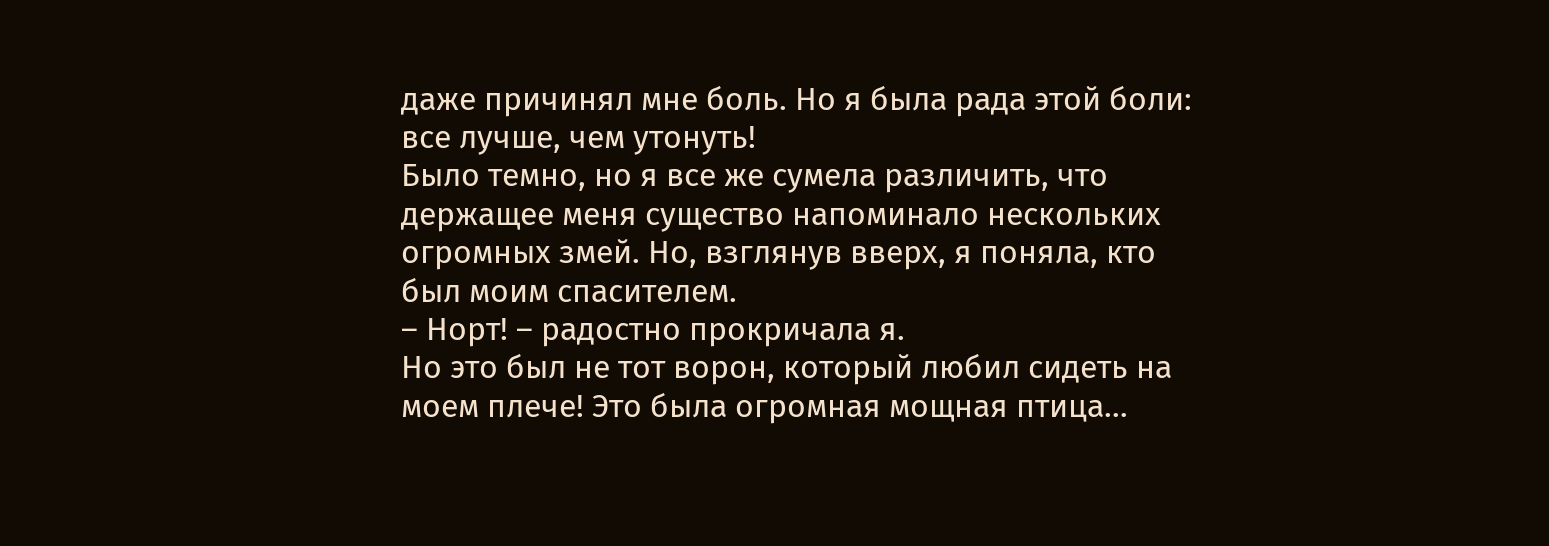даже причинял мне боль. Но я была рада этой боли: все лучше, чем утонуть!
Было темно, но я все же сумела различить, что держащее меня существо напоминало нескольких огромных змей. Но, взглянув вверх, я поняла, кто был моим спасителем.
– Норт! – радостно прокричала я.
Но это был не тот ворон, который любил сидеть на моем плече! Это была огромная мощная птица…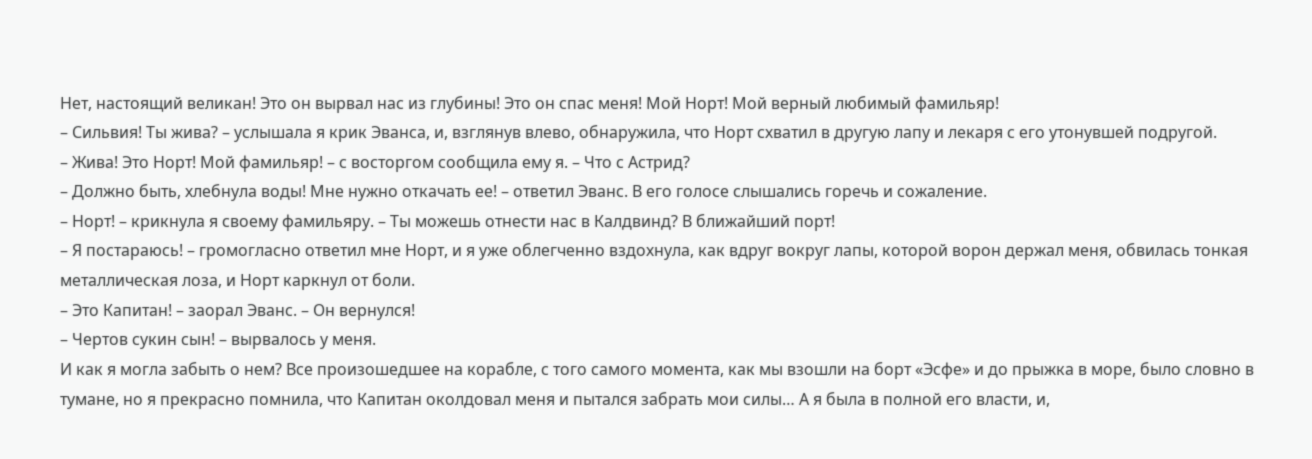Нет, настоящий великан! Это он вырвал нас из глубины! Это он спас меня! Мой Норт! Мой верный любимый фамильяр!
– Сильвия! Ты жива? – услышала я крик Эванса, и, взглянув влево, обнаружила, что Норт схватил в другую лапу и лекаря с его утонувшей подругой.
– Жива! Это Норт! Мой фамильяр! – с восторгом сообщила ему я. – Что с Астрид?
– Должно быть, хлебнула воды! Мне нужно откачать ее! – ответил Эванс. В его голосе слышались горечь и сожаление.
– Норт! – крикнула я своему фамильяру. – Ты можешь отнести нас в Калдвинд? В ближайший порт!
– Я постараюсь! – громогласно ответил мне Норт, и я уже облегченно вздохнула, как вдруг вокруг лапы, которой ворон держал меня, обвилась тонкая металлическая лоза, и Норт каркнул от боли.
– Это Капитан! – заорал Эванс. – Он вернулся!
– Чертов сукин сын! – вырвалось у меня.
И как я могла забыть о нем? Все произошедшее на корабле, с того самого момента, как мы взошли на борт «Эсфе» и до прыжка в море, было словно в тумане, но я прекрасно помнила, что Капитан околдовал меня и пытался забрать мои силы… А я была в полной его власти, и,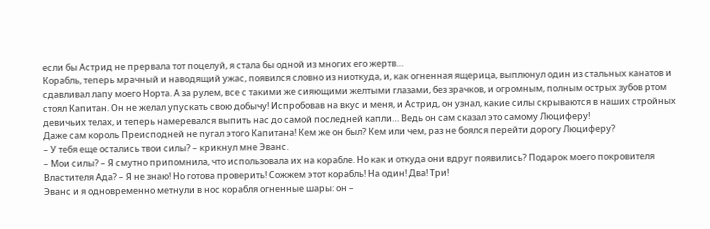если бы Астрид не прервала тот поцелуй, я стала бы одной из многих его жертв…
Корабль, теперь мрачный и наводящий ужас, появился словно из ниоткуда, и, как огненная ящерица, выплюнул один из стальных канатов и сдавливал лапу моего Норта. А за рулем, все с такими же сияющими желтыми глазами, без зрачков, и огромным, полным острых зубов ртом стоял Капитан. Он не желал упускать свою добычу! Испробовав на вкус и меня, и Астрид, он узнал, какие силы скрываются в наших стройных девичьих телах, и теперь намеревался выпить нас до самой последней капли… Ведь он сам сказал это самому Люциферу!
Даже сам король Преисподней не пугал этого Капитана! Кем же он был? Кем или чем, раз не боялся перейти дорогу Люциферу?
– У тебя еще остались твои силы? – крикнул мне Эванс.
– Мои силы? – Я смутно припомнила, что использовала их на корабле. Но как и откуда они вдруг появились? Подарок моего покровителя Властителя Ада? – Я не знаю! Но готова проверить! Сожжем этот корабль! На один! Два! Три!
Эванс и я одновременно метнули в нос корабля огненные шары: он –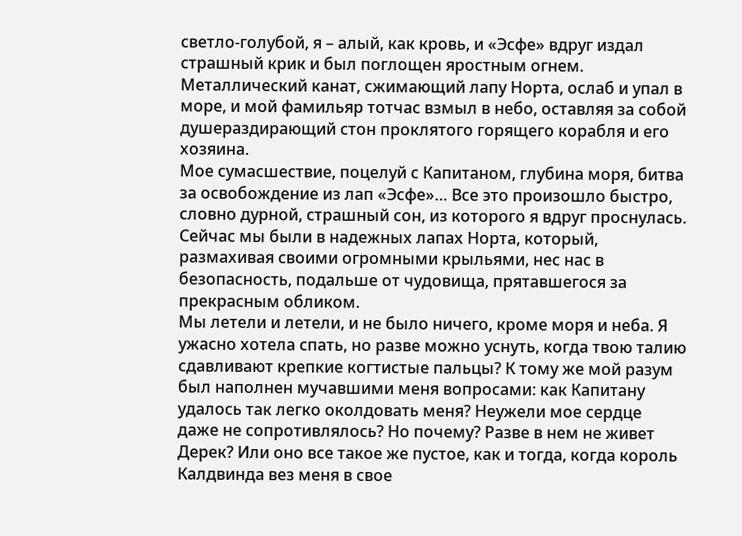светло-голубой, я – алый, как кровь, и «Эсфе» вдруг издал страшный крик и был поглощен яростным огнем. Металлический канат, сжимающий лапу Норта, ослаб и упал в море, и мой фамильяр тотчас взмыл в небо, оставляя за собой душераздирающий стон проклятого горящего корабля и его хозяина.
Мое сумасшествие, поцелуй с Капитаном, глубина моря, битва за освобождение из лап «Эсфе»… Все это произошло быстро, словно дурной, страшный сон, из которого я вдруг проснулась. Сейчас мы были в надежных лапах Норта, который, размахивая своими огромными крыльями, нес нас в безопасность, подальше от чудовища, прятавшегося за прекрасным обликом.
Мы летели и летели, и не было ничего, кроме моря и неба. Я ужасно хотела спать, но разве можно уснуть, когда твою талию сдавливают крепкие когтистые пальцы? К тому же мой разум был наполнен мучавшими меня вопросами: как Капитану удалось так легко околдовать меня? Неужели мое сердце даже не сопротивлялось? Но почему? Разве в нем не живет Дерек? Или оно все такое же пустое, как и тогда, когда король Калдвинда вез меня в свое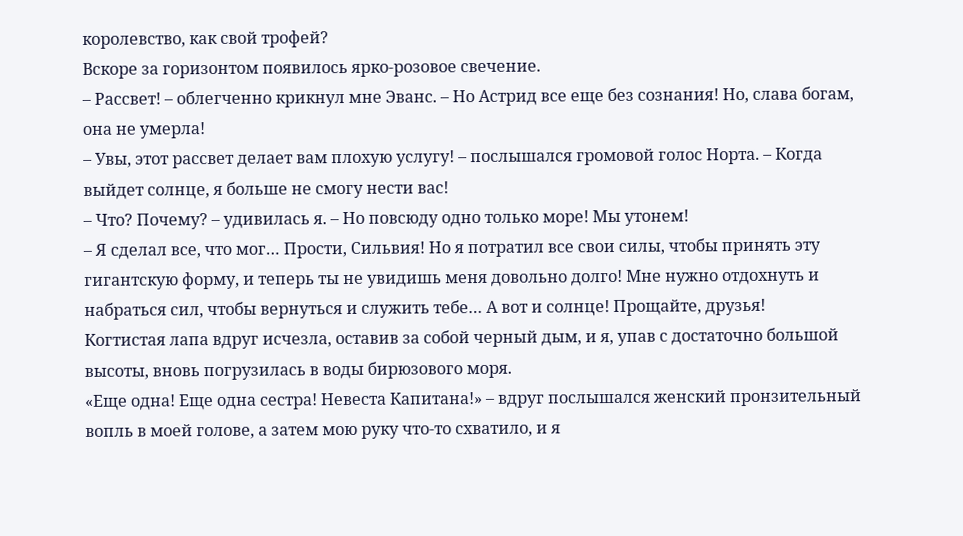королевство, как свой трофей?
Вскоре за горизонтом появилось ярко-розовое свечение.
– Рассвет! – облегченно крикнул мне Эванс. – Но Астрид все еще без сознания! Но, слава богам, она не умерла!
– Увы, этот рассвет делает вам плохую услугу! – послышался громовой голос Норта. – Когда выйдет солнце, я больше не смогу нести вас!
– Что? Почему? – удивилась я. – Но повсюду одно только море! Мы утонем!
– Я сделал все, что мог… Прости, Сильвия! Но я потратил все свои силы, чтобы принять эту гигантскую форму, и теперь ты не увидишь меня довольно долго! Мне нужно отдохнуть и набраться сил, чтобы вернуться и служить тебе… А вот и солнце! Прощайте, друзья!
Когтистая лапа вдруг исчезла, оставив за собой черный дым, и я, упав с достаточно большой высоты, вновь погрузилась в воды бирюзового моря.
«Еще одна! Еще одна сестра! Невеста Капитана!» – вдруг послышался женский пронзительный вопль в моей голове, а затем мою руку что-то схватило, и я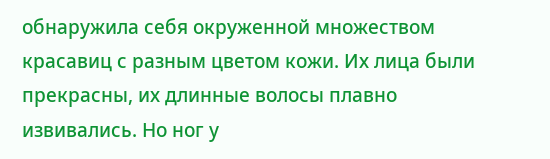обнаружила себя окруженной множеством красавиц с разным цветом кожи. Их лица были прекрасны, их длинные волосы плавно извивались. Но ног у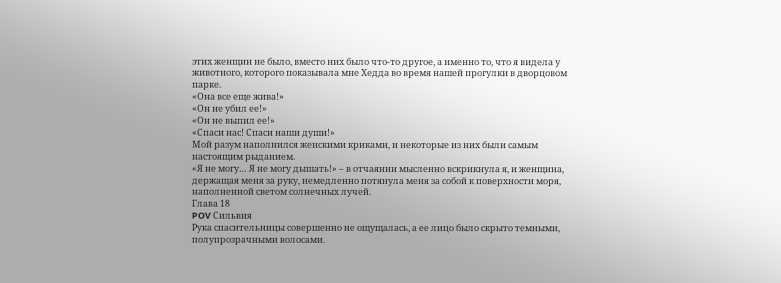этих женщин не было, вместо них было что-то другое, а именно то, что я видела у животного, которого показывала мне Хедда во время нашей прогулки в дворцовом парке.
«Она все еще жива!»
«Он не убил ее!»
«Он не выпил ее!»
«Спаси нас! Спаси наши души!»
Мой разум наполнился женскими криками, и некоторые из них были самым настоящим рыданием.
«Я не могу… Я не могу дышать!» – в отчаянии мысленно вскрикнула я, и женщина, держащая меня за руку, немедленно потянула меня за собой к поверхности моря, наполненной светом солнечных лучей.
Глава 18
POV Сильвия
Рука спасительницы совершенно не ощущалась, а ее лицо было скрыто темными, полупрозрачными волосами.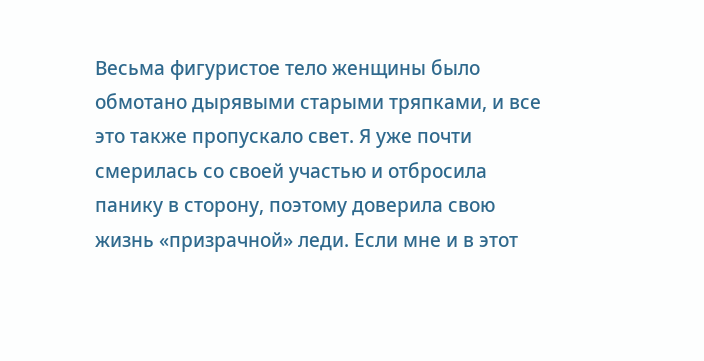Весьма фигуристое тело женщины было обмотано дырявыми старыми тряпками, и все это также пропускало свет. Я уже почти смерилась со своей участью и отбросила панику в сторону, поэтому доверила свою жизнь «призрачной» леди. Если мне и в этот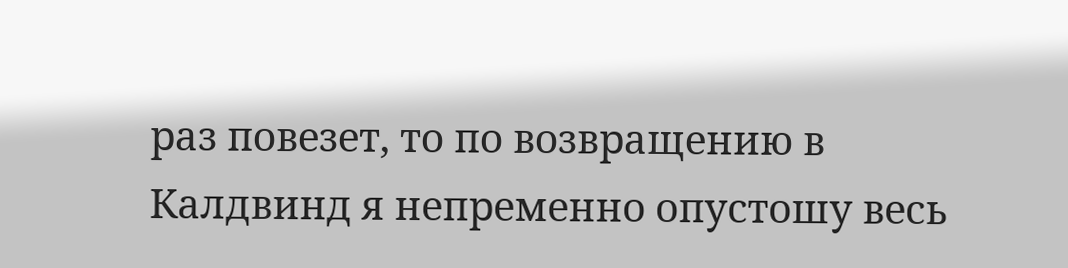раз повезет, то по возвращению в Калдвинд я непременно опустошу весь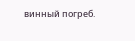винный погреб.